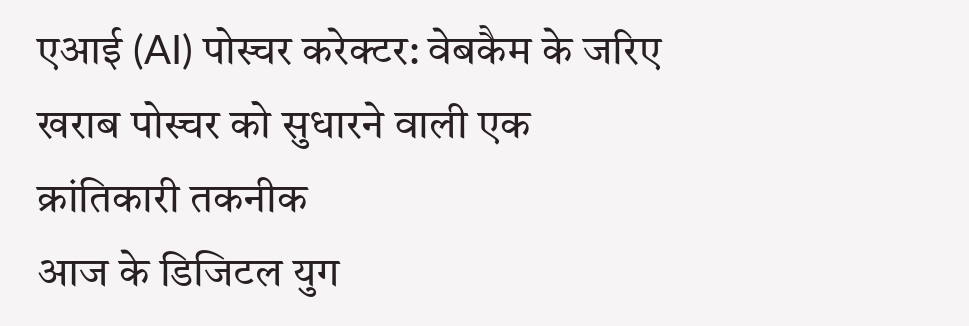एआई (AI) पोस्चर करेक्टर: वेबकैम के जरिए खराब पोस्चर को सुधारने वाली एक क्रांतिकारी तकनीक
आज के डिजिटल युग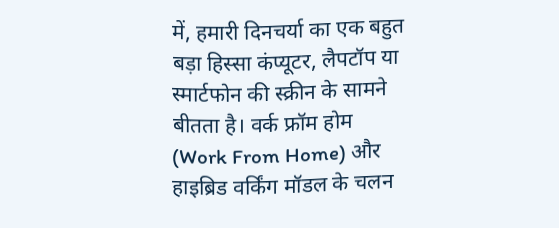में, हमारी दिनचर्या का एक बहुत बड़ा हिस्सा कंप्यूटर, लैपटॉप या स्मार्टफोन की स्क्रीन के सामने बीतता है। वर्क फ्रॉम होम (Work From Home) और हाइब्रिड वर्किंग मॉडल के चलन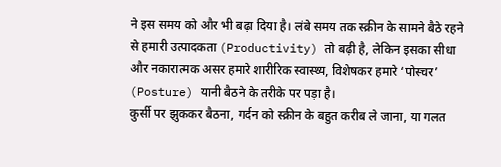ने इस समय को और भी बढ़ा दिया है। लंबे समय तक स्क्रीन के सामने बैठे रहने से हमारी उत्पादकता (Productivity) तो बढ़ी है, लेकिन इसका सीधा और नकारात्मक असर हमारे शारीरिक स्वास्थ्य, विशेषकर हमारे ‘पोस्चर’ (Posture) यानी बैठने के तरीके पर पड़ा है।
कुर्सी पर झुककर बैठना, गर्दन को स्क्रीन के बहुत करीब ले जाना, या गलत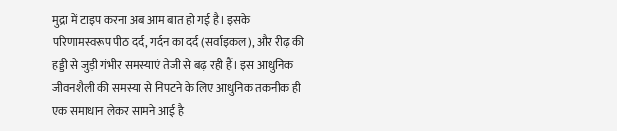मुद्रा में टाइप करना अब आम बात हो गई है। इसके परिणामस्वरूप पीठ दर्द, गर्दन का दर्द (सर्वाइकल), और रीढ़ की हड्डी से जुड़ी गंभीर समस्याएं तेजी से बढ़ रही हैं। इस आधुनिक जीवनशैली की समस्या से निपटने के लिए आधुनिक तकनीक ही एक समाधान लेकर सामने आई है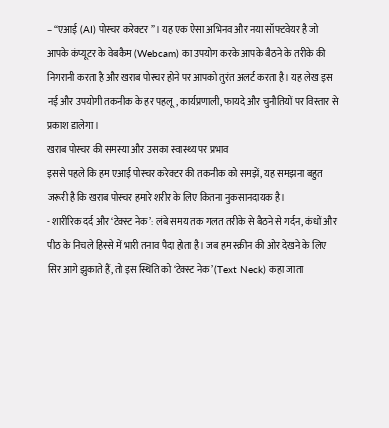– “एआई (AI) पोस्चर करेक्टर”। यह एक ऐसा अभिनव और नया सॉफ्टवेयर है जो आपके कंप्यूटर के वेबकैम (Webcam) का उपयोग करके आपके बैठने के तरीके की निगरानी करता है और खराब पोस्चर होने पर आपको तुरंत अलर्ट करता है। यह लेख इस नई और उपयोगी तकनीक के हर पहलू, कार्यप्रणाली, फायदे और चुनौतियों पर विस्तार से प्रकाश डालेगा।
खराब पोस्चर की समस्या और उसका स्वास्थ्य पर प्रभाव
इससे पहले कि हम एआई पोस्चर करेक्टर की तकनीक को समझें, यह समझना बहुत जरूरी है कि खराब पोस्चर हमारे शरीर के लिए कितना नुकसानदायक है।
- शारीरिक दर्द और ‘टेक्स्ट नेक’: लंबे समय तक गलत तरीके से बैठने से गर्दन, कंधों और पीठ के निचले हिस्से में भारी तनाव पैदा होता है। जब हम स्क्रीन की ओर देखने के लिए सिर आगे झुकाते हैं, तो इस स्थिति को ‘टेक्स्ट नेक’ (Text Neck) कहा जाता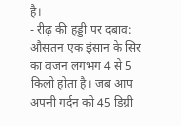है।
- रीढ़ की हड्डी पर दबाव: औसतन एक इंसान के सिर का वजन लगभग 4 से 5 किलो होता है। जब आप अपनी गर्दन को 45 डिग्री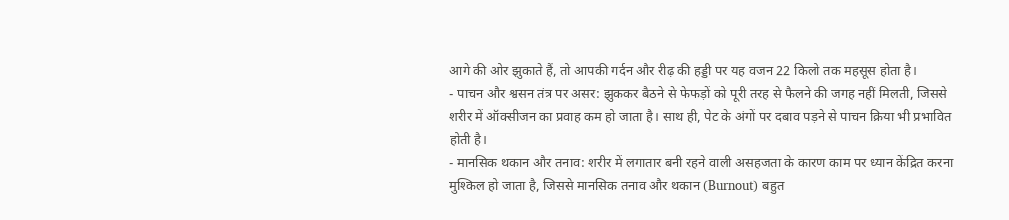आगे की ओर झुकाते हैं, तो आपकी गर्दन और रीढ़ की हड्डी पर यह वजन 22 किलो तक महसूस होता है।
- पाचन और श्वसन तंत्र पर असर: झुककर बैठने से फेफड़ों को पूरी तरह से फैलने की जगह नहीं मिलती, जिससे शरीर में ऑक्सीजन का प्रवाह कम हो जाता है। साथ ही, पेट के अंगों पर दबाव पड़ने से पाचन क्रिया भी प्रभावित होती है।
- मानसिक थकान और तनाव: शरीर में लगातार बनी रहने वाली असहजता के कारण काम पर ध्यान केंद्रित करना मुश्किल हो जाता है, जिससे मानसिक तनाव और थकान (Burnout) बहुत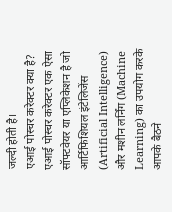जल्दी होती है।
एआई पोस्चर करेक्टर क्या है?
एआई पोस्चर करेक्टर एक ऐसा सॉफ्टवेयर या एप्लिकेशन है जो आर्टिफिशियल इंटेलिजेंस (Artificial Intelligence) और मशीन लर्निंग (Machine Learning) का उपयोग करके आपके बैठने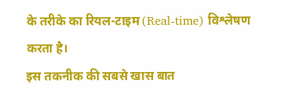के तरीके का रियल-टाइम (Real-time) विश्लेषण करता है।
इस तकनीक की सबसे खास बात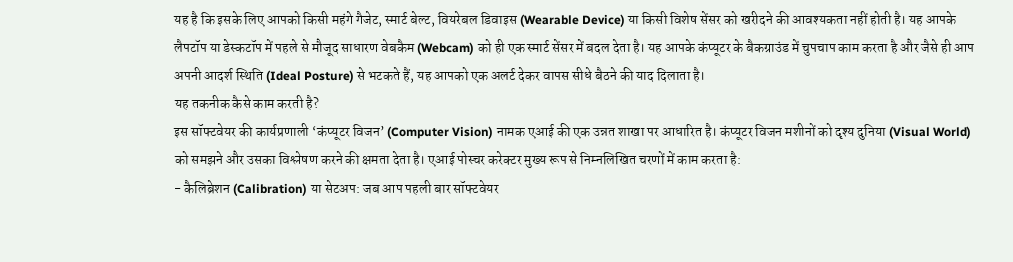यह है कि इसके लिए आपको किसी महंगे गैजेट, स्मार्ट बेल्ट, वियरेबल डिवाइस (Wearable Device) या किसी विशेष सेंसर को खरीदने की आवश्यकता नहीं होती है। यह आपके लैपटॉप या डेस्कटॉप में पहले से मौजूद साधारण वेबकैम (Webcam) को ही एक स्मार्ट सेंसर में बदल देता है। यह आपके कंप्यूटर के बैकग्राउंड में चुपचाप काम करता है और जैसे ही आप अपनी आदर्श स्थिति (Ideal Posture) से भटकते हैं, यह आपको एक अलर्ट देकर वापस सीधे बैठने की याद दिलाता है।
यह तकनीक कैसे काम करती है?
इस सॉफ्टवेयर की कार्यप्रणाली ‘कंप्यूटर विजन’ (Computer Vision) नामक एआई की एक उन्नत शाखा पर आधारित है। कंप्यूटर विजन मशीनों को दृश्य दुनिया (Visual World) को समझने और उसका विश्लेषण करने की क्षमता देता है। एआई पोस्चर करेक्टर मुख्य रूप से निम्नलिखित चरणों में काम करता है:
- कैलिब्रेशन (Calibration) या सेटअप: जब आप पहली बार सॉफ्टवेयर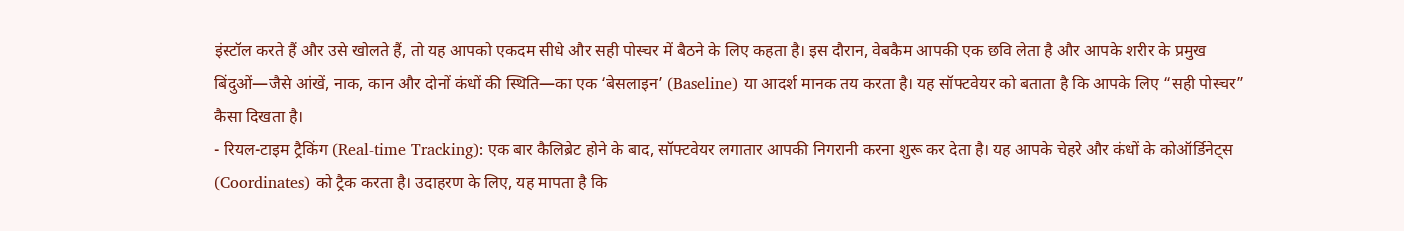इंस्टॉल करते हैं और उसे खोलते हैं, तो यह आपको एकदम सीधे और सही पोस्चर में बैठने के लिए कहता है। इस दौरान, वेबकैम आपकी एक छवि लेता है और आपके शरीर के प्रमुख बिंदुओं—जैसे आंखें, नाक, कान और दोनों कंधों की स्थिति—का एक ‘बेसलाइन’ (Baseline) या आदर्श मानक तय करता है। यह सॉफ्टवेयर को बताता है कि आपके लिए “सही पोस्चर” कैसा दिखता है।
- रियल-टाइम ट्रैकिंग (Real-time Tracking): एक बार कैलिब्रेट होने के बाद, सॉफ्टवेयर लगातार आपकी निगरानी करना शुरू कर देता है। यह आपके चेहरे और कंधों के कोऑर्डिनेट्स (Coordinates) को ट्रैक करता है। उदाहरण के लिए, यह मापता है कि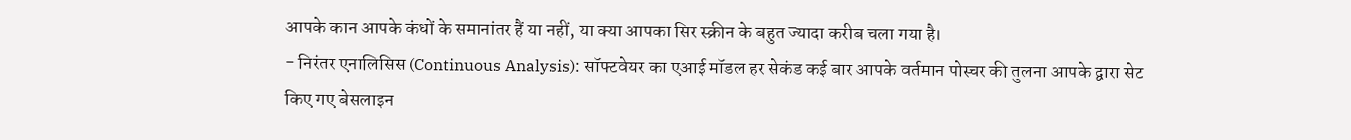आपके कान आपके कंधों के समानांतर हैं या नहीं, या क्या आपका सिर स्क्रीन के बहुत ज्यादा करीब चला गया है।
- निरंतर एनालिसिस (Continuous Analysis): सॉफ्टवेयर का एआई मॉडल हर सेकंड कई बार आपके वर्तमान पोस्चर की तुलना आपके द्वारा सेट किए गए बेसलाइन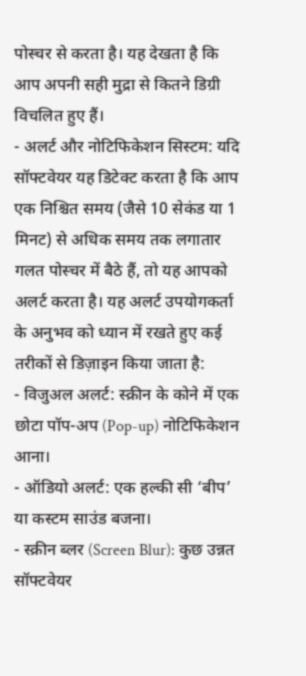पोस्चर से करता है। यह देखता है कि आप अपनी सही मुद्रा से कितने डिग्री विचलित हुए हैं।
- अलर्ट और नोटिफिकेशन सिस्टम: यदि सॉफ्टवेयर यह डिटेक्ट करता है कि आप एक निश्चित समय (जैसे 10 सेकंड या 1 मिनट) से अधिक समय तक लगातार गलत पोस्चर में बैठे हैं, तो यह आपको अलर्ट करता है। यह अलर्ट उपयोगकर्ता के अनुभव को ध्यान में रखते हुए कई तरीकों से डिज़ाइन किया जाता है:
- विजुअल अलर्ट: स्क्रीन के कोने में एक छोटा पॉप-अप (Pop-up) नोटिफिकेशन आना।
- ऑडियो अलर्ट: एक हल्की सी ‘बीप’ या कस्टम साउंड बजना।
- स्क्रीन ब्लर (Screen Blur): कुछ उन्नत सॉफ्टवेयर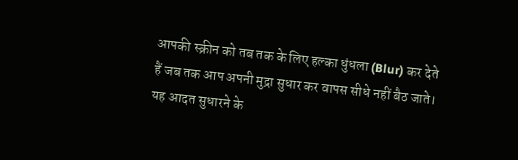आपकी स्क्रीन को तब तक के लिए हल्का धुंधला (Blur) कर देते हैं जब तक आप अपनी मुद्रा सुधार कर वापस सीधे नहीं बैठ जाते। यह आदत सुधारने के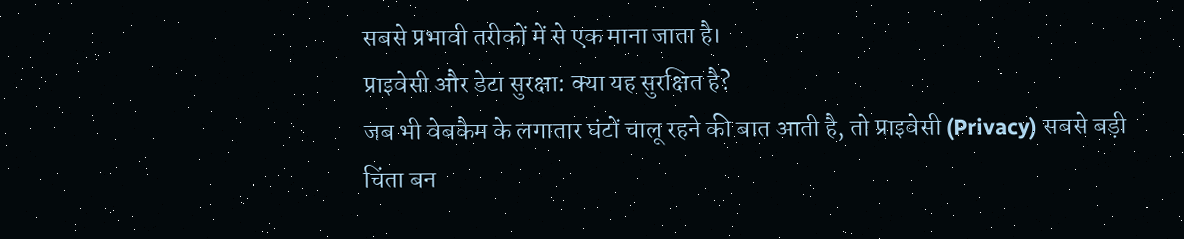सबसे प्रभावी तरीकों में से एक माना जाता है।
प्राइवेसी और डेटा सुरक्षा: क्या यह सुरक्षित है?
जब भी वेबकैम के लगातार घंटों चालू रहने की बात आती है, तो प्राइवेसी (Privacy) सबसे बड़ी चिंता बन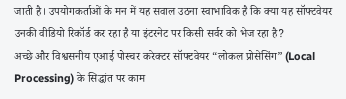जाती है। उपयोगकर्ताओं के मन में यह सवाल उठना स्वाभाविक है कि क्या यह सॉफ्टवेयर उनकी वीडियो रिकॉर्ड कर रहा है या इंटरनेट पर किसी सर्वर को भेज रहा है?
अच्छे और विश्वसनीय एआई पोस्चर करेक्टर सॉफ्टवेयर “लोकल प्रोसेसिंग” (Local Processing) के सिद्धांत पर काम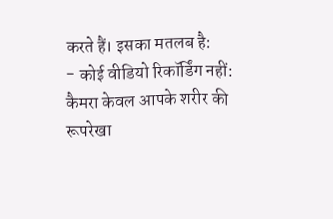करते हैं। इसका मतलब है:
- कोई वीडियो रिकॉर्डिंग नहीं: कैमरा केवल आपके शरीर की रूपरेखा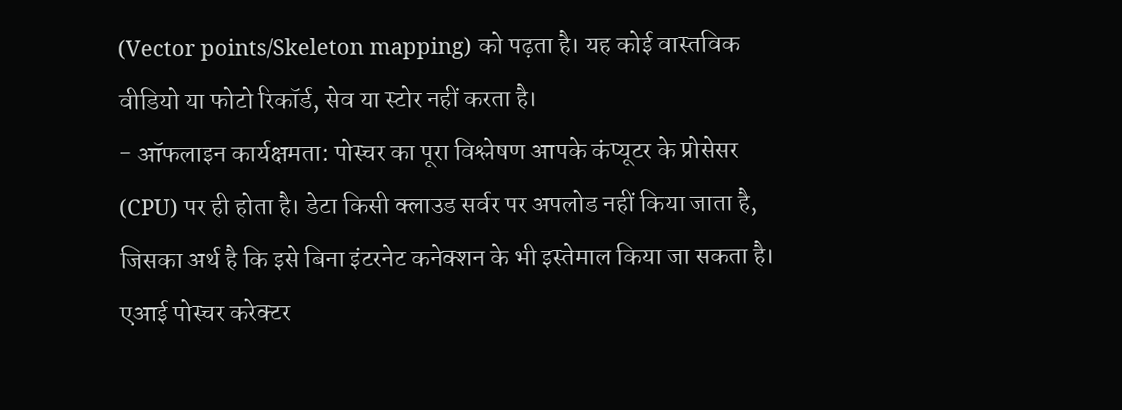(Vector points/Skeleton mapping) को पढ़ता है। यह कोई वास्तविक वीडियो या फोटो रिकॉर्ड, सेव या स्टोर नहीं करता है।
- ऑफलाइन कार्यक्षमता: पोस्चर का पूरा विश्लेषण आपके कंप्यूटर के प्रोसेसर (CPU) पर ही होता है। डेटा किसी क्लाउड सर्वर पर अपलोड नहीं किया जाता है, जिसका अर्थ है कि इसे बिना इंटरनेट कनेक्शन के भी इस्तेमाल किया जा सकता है।
एआई पोस्चर करेक्टर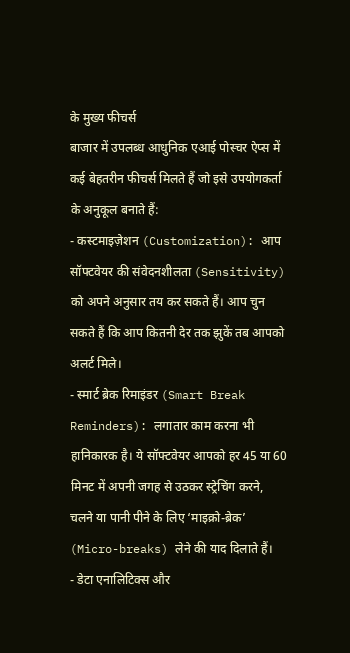के मुख्य फीचर्स
बाजार में उपलब्ध आधुनिक एआई पोस्चर ऐप्स में कई बेहतरीन फीचर्स मिलते हैं जो इसे उपयोगकर्ता के अनुकूल बनाते हैं:
- कस्टमाइज़ेशन (Customization): आप सॉफ्टवेयर की संवेदनशीलता (Sensitivity) को अपने अनुसार तय कर सकते हैं। आप चुन सकते हैं कि आप कितनी देर तक झुकें तब आपको अलर्ट मिले।
- स्मार्ट ब्रेक रिमाइंडर (Smart Break Reminders): लगातार काम करना भी हानिकारक है। ये सॉफ्टवेयर आपको हर 45 या 60 मिनट में अपनी जगह से उठकर स्ट्रेचिंग करने, चलने या पानी पीने के लिए ‘माइक्रो-ब्रेक’ (Micro-breaks) लेने की याद दिलाते हैं।
- डेटा एनालिटिक्स और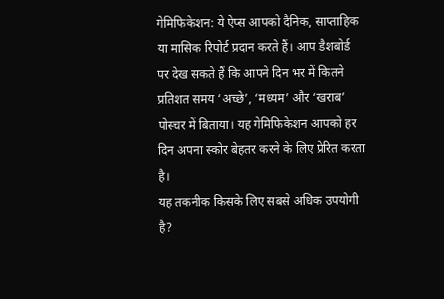गेमिफिकेशन: ये ऐप्स आपको दैनिक, साप्ताहिक या मासिक रिपोर्ट प्रदान करते हैं। आप डैशबोर्ड पर देख सकते हैं कि आपने दिन भर में कितने प्रतिशत समय ‘अच्छे’, ‘मध्यम’ और ‘खराब’ पोस्चर में बिताया। यह गेमिफिकेशन आपको हर दिन अपना स्कोर बेहतर करने के लिए प्रेरित करता है।
यह तकनीक किसके लिए सबसे अधिक उपयोगी है?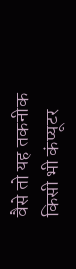वैसे तो यह तकनीक किसी भी कंप्यूटर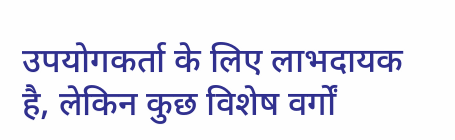उपयोगकर्ता के लिए लाभदायक है, लेकिन कुछ विशेष वर्गों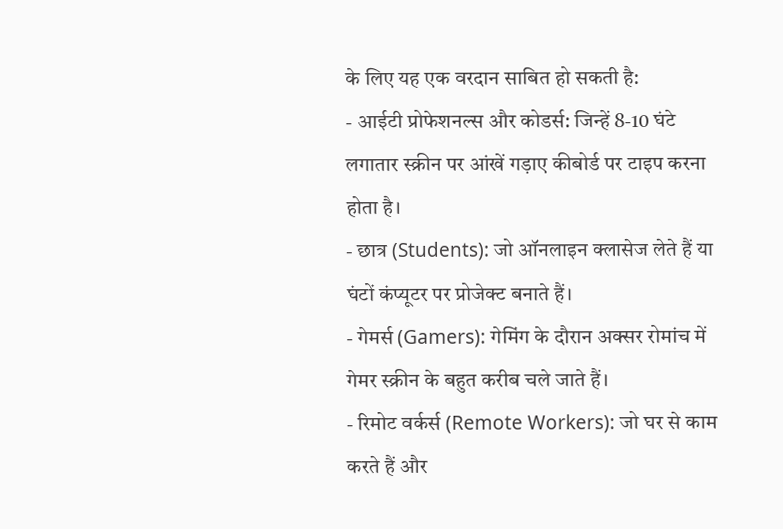के लिए यह एक वरदान साबित हो सकती है:
- आईटी प्रोफेशनल्स और कोडर्स: जिन्हें 8-10 घंटे लगातार स्क्रीन पर आंखें गड़ाए कीबोर्ड पर टाइप करना होता है।
- छात्र (Students): जो ऑनलाइन क्लासेज लेते हैं या घंटों कंप्यूटर पर प्रोजेक्ट बनाते हैं।
- गेमर्स (Gamers): गेमिंग के दौरान अक्सर रोमांच में गेमर स्क्रीन के बहुत करीब चले जाते हैं।
- रिमोट वर्कर्स (Remote Workers): जो घर से काम करते हैं और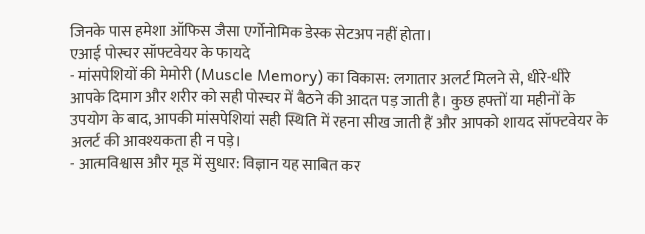जिनके पास हमेशा ऑफिस जैसा एर्गोनोमिक डेस्क सेटअप नहीं होता।
एआई पोस्चर सॉफ्टवेयर के फायदे
- मांसपेशियों की मेमोरी (Muscle Memory) का विकास: लगातार अलर्ट मिलने से, धीरे-धीरे आपके दिमाग और शरीर को सही पोस्चर में बैठने की आदत पड़ जाती है। कुछ हफ्तों या महीनों के उपयोग के बाद, आपकी मांसपेशियां सही स्थिति में रहना सीख जाती हैं और आपको शायद सॉफ्टवेयर के अलर्ट की आवश्यकता ही न पड़े।
- आत्मविश्वास और मूड में सुधार: विज्ञान यह साबित कर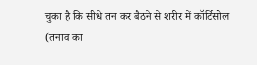चुका है कि सीधे तन कर बैठने से शरीर में कॉर्टिसोल (तनाव का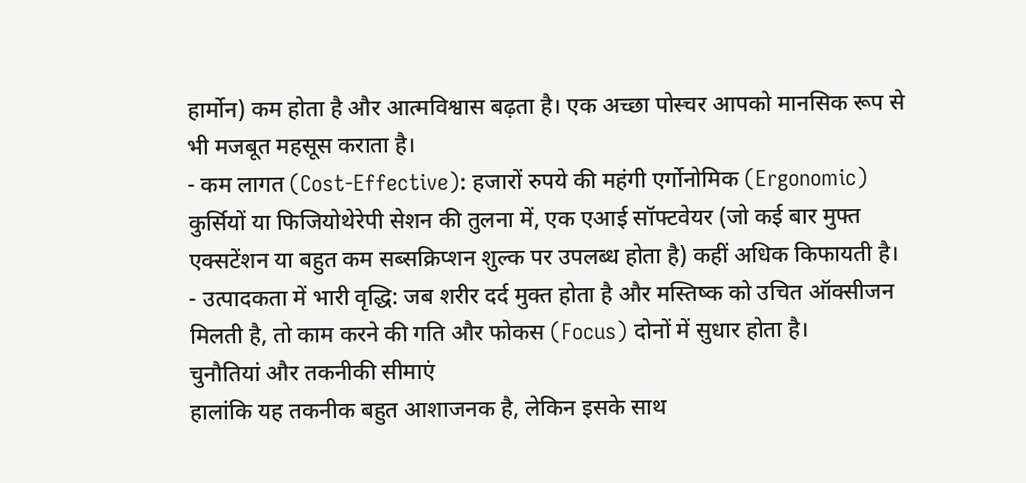हार्मोन) कम होता है और आत्मविश्वास बढ़ता है। एक अच्छा पोस्चर आपको मानसिक रूप से भी मजबूत महसूस कराता है।
- कम लागत (Cost-Effective): हजारों रुपये की महंगी एर्गोनोमिक (Ergonomic) कुर्सियों या फिजियोथेरेपी सेशन की तुलना में, एक एआई सॉफ्टवेयर (जो कई बार मुफ्त एक्सटेंशन या बहुत कम सब्सक्रिप्शन शुल्क पर उपलब्ध होता है) कहीं अधिक किफायती है।
- उत्पादकता में भारी वृद्धि: जब शरीर दर्द मुक्त होता है और मस्तिष्क को उचित ऑक्सीजन मिलती है, तो काम करने की गति और फोकस (Focus) दोनों में सुधार होता है।
चुनौतियां और तकनीकी सीमाएं
हालांकि यह तकनीक बहुत आशाजनक है, लेकिन इसके साथ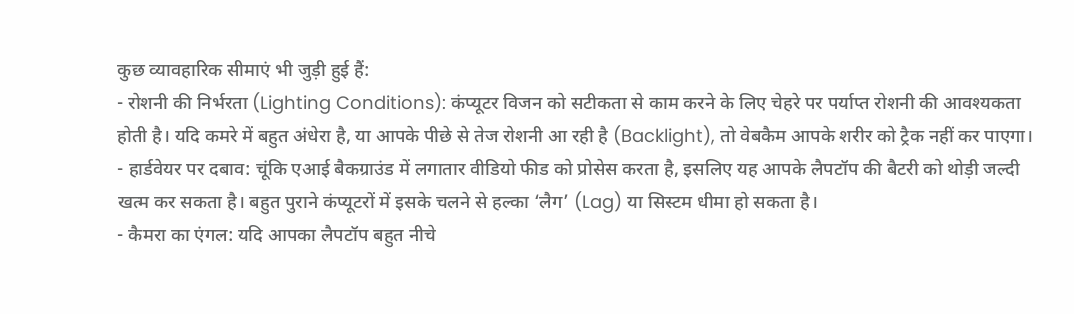कुछ व्यावहारिक सीमाएं भी जुड़ी हुई हैं:
- रोशनी की निर्भरता (Lighting Conditions): कंप्यूटर विजन को सटीकता से काम करने के लिए चेहरे पर पर्याप्त रोशनी की आवश्यकता होती है। यदि कमरे में बहुत अंधेरा है, या आपके पीछे से तेज रोशनी आ रही है (Backlight), तो वेबकैम आपके शरीर को ट्रैक नहीं कर पाएगा।
- हार्डवेयर पर दबाव: चूंकि एआई बैकग्राउंड में लगातार वीडियो फीड को प्रोसेस करता है, इसलिए यह आपके लैपटॉप की बैटरी को थोड़ी जल्दी खत्म कर सकता है। बहुत पुराने कंप्यूटरों में इसके चलने से हल्का ‘लैग’ (Lag) या सिस्टम धीमा हो सकता है।
- कैमरा का एंगल: यदि आपका लैपटॉप बहुत नीचे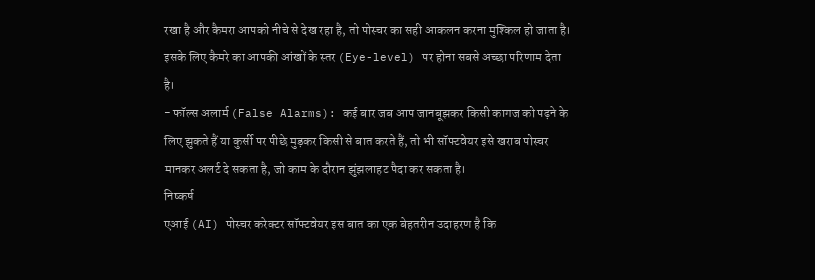रखा है और कैमरा आपको नीचे से देख रहा है, तो पोस्चर का सही आकलन करना मुश्किल हो जाता है। इसके लिए कैमरे का आपकी आंखों के स्तर (Eye-level) पर होना सबसे अच्छा परिणाम देता है।
- फॉल्स अलार्म (False Alarms): कई बार जब आप जानबूझकर किसी कागज को पढ़ने के लिए झुकते हैं या कुर्सी पर पीछे मुड़कर किसी से बात करते हैं, तो भी सॉफ्टवेयर इसे खराब पोस्चर मानकर अलर्ट दे सकता है, जो काम के दौरान झुंझलाहट पैदा कर सकता है।
निष्कर्ष
एआई (AI) पोस्चर करेक्टर सॉफ्टवेयर इस बात का एक बेहतरीन उदाहरण है कि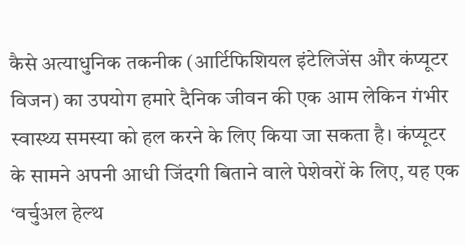कैसे अत्याधुनिक तकनीक (आर्टिफिशियल इंटेलिजेंस और कंप्यूटर विजन) का उपयोग हमारे दैनिक जीवन की एक आम लेकिन गंभीर स्वास्थ्य समस्या को हल करने के लिए किया जा सकता है। कंप्यूटर के सामने अपनी आधी जिंदगी बिताने वाले पेशेवरों के लिए, यह एक ‘वर्चुअल हेल्थ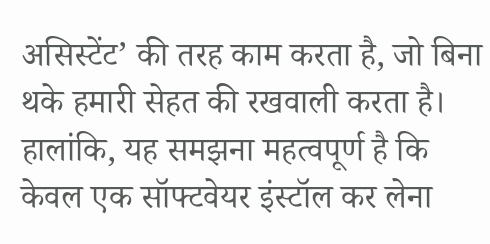असिस्टेंट’ की तरह काम करता है, जो बिना थके हमारी सेहत की रखवाली करता है।
हालांकि, यह समझना महत्वपूर्ण है कि केवल एक सॉफ्टवेयर इंस्टॉल कर लेना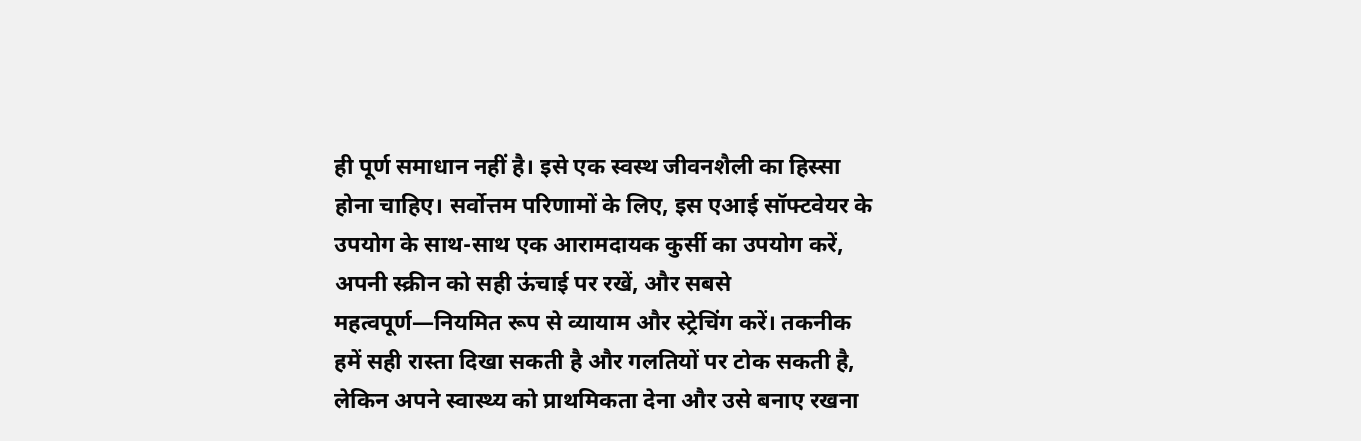ही पूर्ण समाधान नहीं है। इसे एक स्वस्थ जीवनशैली का हिस्सा होना चाहिए। सर्वोत्तम परिणामों के लिए, इस एआई सॉफ्टवेयर के उपयोग के साथ-साथ एक आरामदायक कुर्सी का उपयोग करें, अपनी स्क्रीन को सही ऊंचाई पर रखें, और सबसे महत्वपूर्ण—नियमित रूप से व्यायाम और स्ट्रेचिंग करें। तकनीक हमें सही रास्ता दिखा सकती है और गलतियों पर टोक सकती है, लेकिन अपने स्वास्थ्य को प्राथमिकता देना और उसे बनाए रखना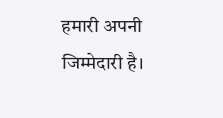हमारी अपनी जिम्मेदारी है।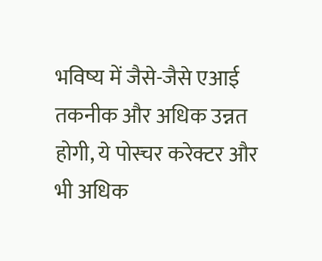भविष्य में जैसे-जैसे एआई तकनीक और अधिक उन्नत होगी, ये पोस्चर करेक्टर और भी अधिक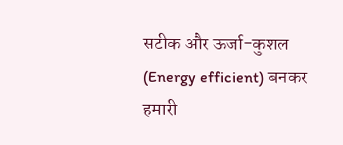सटीक और ऊर्जा-कुशल (Energy efficient) बनकर हमारी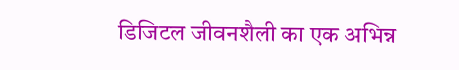डिजिटल जीवनशैली का एक अभिन्न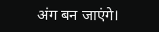अंग बन जाएंगे।